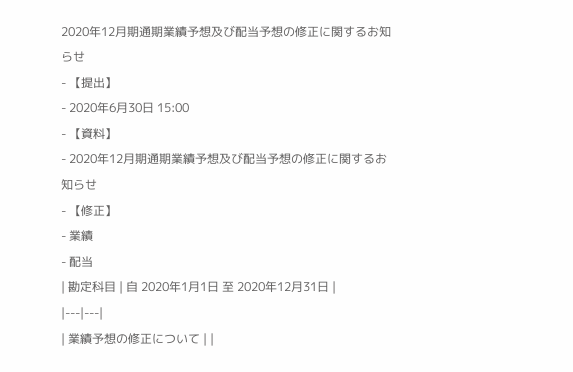2020年12月期通期業績予想及び配当予想の修正に関するお知らせ
- 【提出】
- 2020年6月30日 15:00
- 【資料】
- 2020年12月期通期業績予想及び配当予想の修正に関するお知らせ
- 【修正】
- 業績
- 配当
| 勘定科目 | 自 2020年1月1日 至 2020年12月31日 |
|---|---|
| 業績予想の修正について | |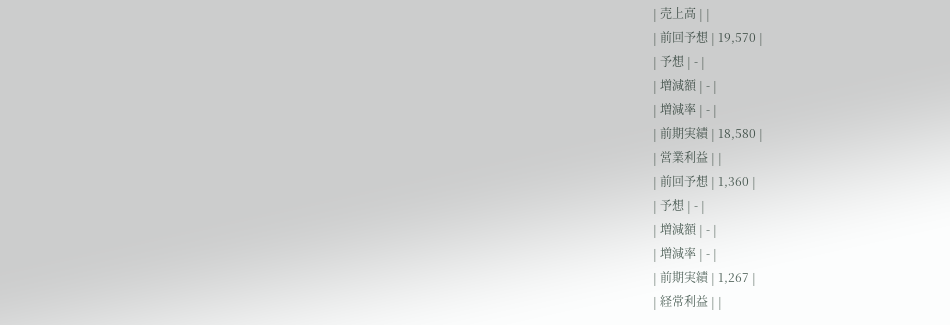| 売上高 | |
| 前回予想 | 19,570 |
| 予想 | - |
| 増減額 | - |
| 増減率 | - |
| 前期実績 | 18,580 |
| 営業利益 | |
| 前回予想 | 1,360 |
| 予想 | - |
| 増減額 | - |
| 増減率 | - |
| 前期実績 | 1,267 |
| 経常利益 | |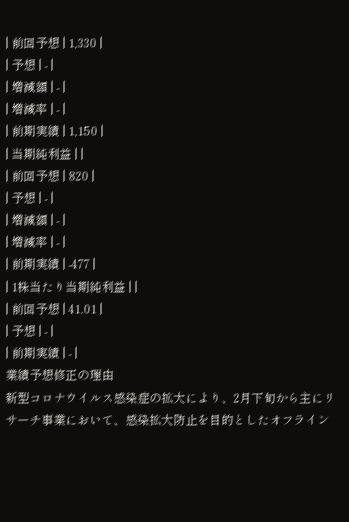| 前回予想 | 1,330 |
| 予想 | - |
| 増減額 | - |
| 増減率 | - |
| 前期実績 | 1,150 |
| 当期純利益 | |
| 前回予想 | 820 |
| 予想 | - |
| 増減額 | - |
| 増減率 | - |
| 前期実績 | -477 |
| 1株当たり当期純利益 | |
| 前回予想 | 41.01 |
| 予想 | - |
| 前期実績 | - |
業績予想修正の理由
新型コロナウイルス感染症の拡大により、2月下旬から主にリサーチ事業において、感染拡大防止を目的としたオフライン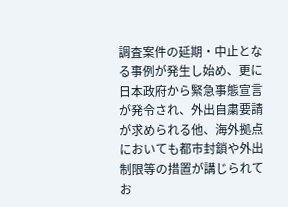調査案件の延期・中止となる事例が発生し始め、更に日本政府から緊急事態宣言が発令され、外出自粛要請が求められる他、海外拠点においても都市封鎖や外出制限等の措置が講じられてお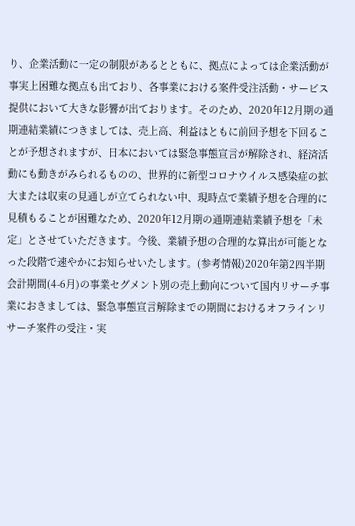り、企業活動に一定の制限があるとともに、拠点によっては企業活動が事実上困難な拠点も出ており、各事業における案件受注活動・サービス提供において大きな影響が出ております。そのため、2020年12月期の通期連結業績につきましては、売上高、利益はともに前回予想を下回ることが予想されますが、日本においては緊急事態宣言が解除され、経済活動にも動きがみられるものの、世界的に新型コロナウイルス感染症の拡大または収束の見通しが立てられない中、現時点で業績予想を合理的に見積もることが困難なため、2020年12月期の通期連結業績予想を「未定」とさせていただきます。今後、業績予想の合理的な算出が可能となった段階で速やかにお知らせいたします。(参考情報)2020年第2四半期会計期間(4-6月)の事業セグメント別の売上動向について国内リサーチ事業におきましては、緊急事態宣言解除までの期間におけるオフラインリサーチ案件の受注・実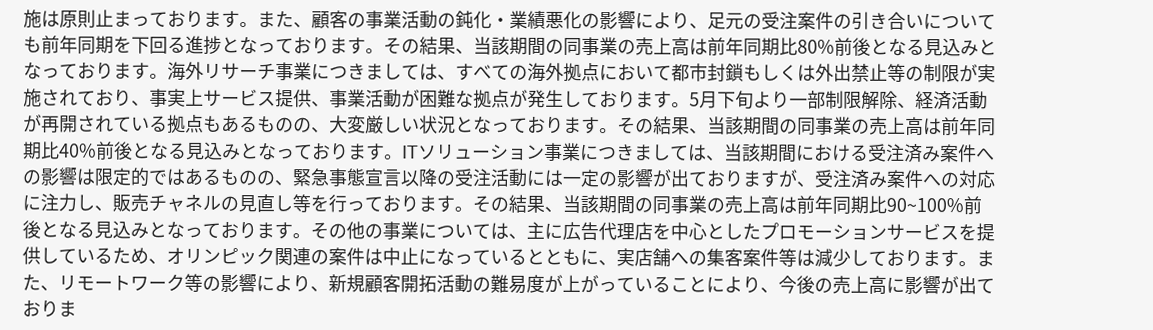施は原則止まっております。また、顧客の事業活動の鈍化・業績悪化の影響により、足元の受注案件の引き合いについても前年同期を下回る進捗となっております。その結果、当該期間の同事業の売上高は前年同期比80%前後となる見込みとなっております。海外リサーチ事業につきましては、すべての海外拠点において都市封鎖もしくは外出禁止等の制限が実施されており、事実上サービス提供、事業活動が困難な拠点が発生しております。5月下旬より一部制限解除、経済活動が再開されている拠点もあるものの、大変厳しい状況となっております。その結果、当該期間の同事業の売上高は前年同期比40%前後となる見込みとなっております。ITソリューション事業につきましては、当該期間における受注済み案件への影響は限定的ではあるものの、緊急事態宣言以降の受注活動には一定の影響が出ておりますが、受注済み案件への対応に注力し、販売チャネルの見直し等を行っております。その結果、当該期間の同事業の売上高は前年同期比90~100%前後となる見込みとなっております。その他の事業については、主に広告代理店を中心としたプロモーションサービスを提供しているため、オリンピック関連の案件は中止になっているとともに、実店舗への集客案件等は減少しております。また、リモートワーク等の影響により、新規顧客開拓活動の難易度が上がっていることにより、今後の売上高に影響が出ておりま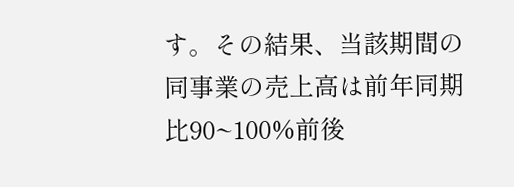す。その結果、当該期間の同事業の売上高は前年同期比90~100%前後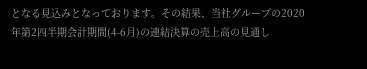となる見込みとなっております。その結果、当社グループの2020年第2四半期会計期間(4-6月)の連結決算の売上高の見通し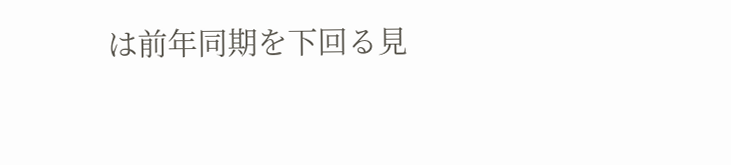は前年同期を下回る見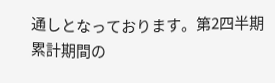通しとなっております。第2四半期累計期間の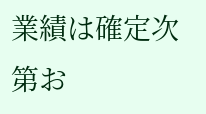業績は確定次第お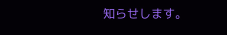知らせします。